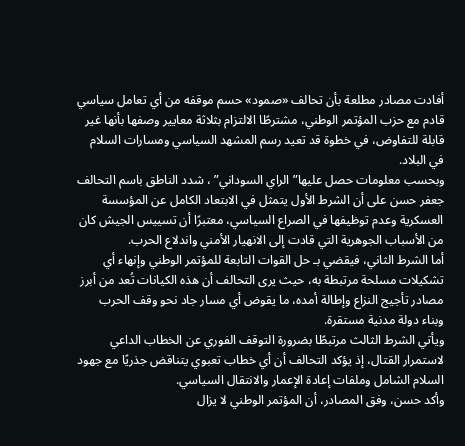أفادت مصادر مطلعة بأن تحالف «صمود» حسم موقفه من أي تعامل سياسي قادم مع حزب المؤتمر الوطني، مشترطًا الالتزام بثلاثة معايير وصفها بأنها غير قابلة للتفاوض، في خطوة قد تعيد رسم المشهد السياسي ومسارات السلام في البلاد.
وبحسب معلومات حصل عليها” الراي السوداني” ، شدد الناطق باسم التحالف جعفر حسن على أن الشرط الأول يتمثل في الابتعاد الكامل عن المؤسسة العسكرية وعدم توظيفها في الصراع السياسي، معتبرًا أن تسييس الجيش كان من الأسباب الجوهرية التي قادت إلى الانهيار الأمني واندلاع الحرب.
أما الشرط الثاني، فيقضي بـ حل القوات التابعة للمؤتمر الوطني وإنهاء أي تشكيلات مسلحة مرتبطة به، حيث يرى التحالف أن هذه الكيانات تُعد من أبرز مصادر تأجيج النزاع وإطالة أمده، ما يقوض أي مسار جاد نحو وقف الحرب وبناء دولة مدنية مستقرة.
ويأتي الشرط الثالث مرتبطًا بضرورة التوقف الفوري عن الخطاب الداعي لاستمرار القتال، إذ يؤكد التحالف أن أي خطاب تعبوي يتناقض جذريًا مع جهود السلام الشامل وملفات إعادة الإعمار والانتقال السياسي.
وأكد حسن، وفق المصادر، أن المؤتمر الوطني لا يزال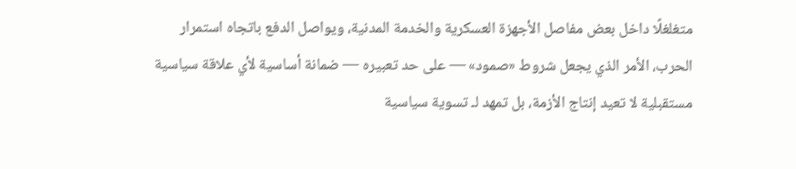متغلغلًا داخل بعض مفاصل الأجهزة العسكرية والخدمة المدنية، ويواصل الدفع باتجاه استمرار الحرب، الأمر الذي يجعل شروط «صمود» — على حد تعبيره — ضمانة أساسية لأي علاقة سياسية مستقبلية لا تعيد إنتاج الأزمة، بل تمهد لـ تسوية سياسية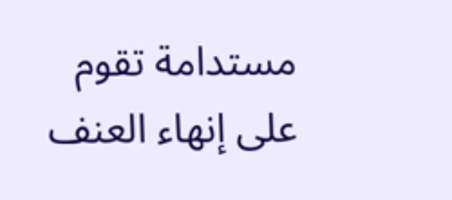مستدامة تقوم على إنهاء العنف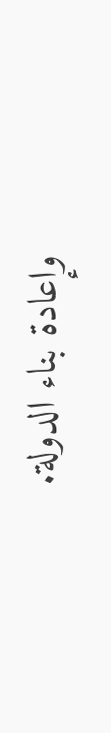وإعادة بناء الدولة.